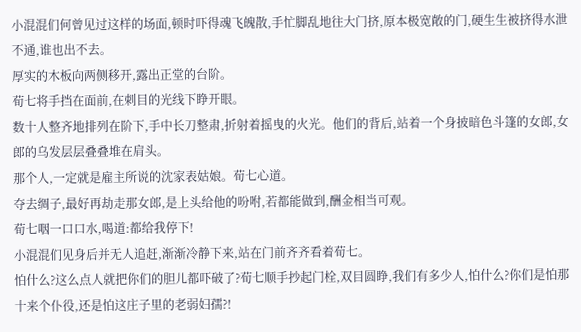小混混们何曾见过这样的场面,顿时吓得魂飞魄散,手忙脚乱地往大门挤,原本极宽敞的门,硬生生被挤得水泄不通,谁也出不去。
厚实的木板向两侧移开,露出正堂的台阶。
荀七将手挡在面前,在刺目的光线下睁开眼。
数十人整齐地排列在阶下,手中长刀整肃,折射着摇曳的火光。他们的背后,站着一个身披暗色斗篷的女郎,女郎的乌发层层叠叠堆在肩头。
那个人,一定就是雇主所说的沈家表姑娘。荀七心道。
夺去绸子,最好再劫走那女郎,是上头给他的吩咐,若都能做到,酬金相当可观。
荀七咽一口口水,喝道:都给我停下!
小混混们见身后并无人追赶,渐渐冷静下来,站在门前齐齐看着荀七。
怕什么?这么点人就把你们的胆儿都吓破了?荀七顺手抄起门栓,双目圆睁,我们有多少人,怕什么?你们是怕那十来个仆役,还是怕这庄子里的老弱妇孺?!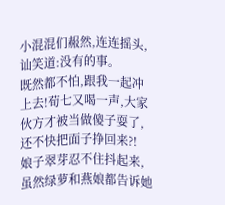小混混们赧然,连连摇头,讪笑道:没有的事。
既然都不怕,跟我一起冲上去!荀七又喝一声,大家伙方才被当做傻子耍了,还不快把面子挣回来?!
娘子翠芽忍不住抖起来,虽然绿萝和燕娘都告诉她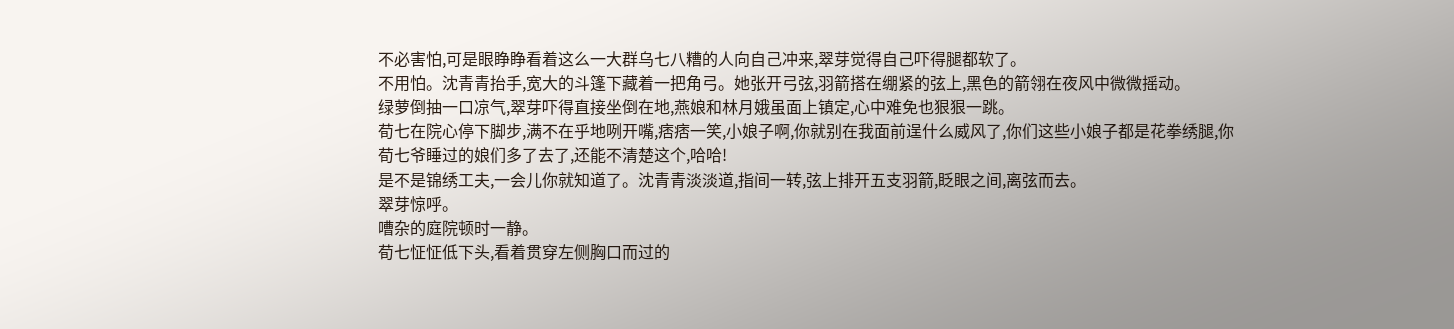不必害怕,可是眼睁睁看着这么一大群乌七八糟的人向自己冲来,翠芽觉得自己吓得腿都软了。
不用怕。沈青青抬手,宽大的斗篷下藏着一把角弓。她张开弓弦,羽箭搭在绷紧的弦上,黑色的箭翎在夜风中微微摇动。
绿萝倒抽一口凉气,翠芽吓得直接坐倒在地,燕娘和林月娥虽面上镇定,心中难免也狠狠一跳。
荀七在院心停下脚步,满不在乎地咧开嘴,痞痞一笑,小娘子啊,你就别在我面前逞什么威风了,你们这些小娘子都是花拳绣腿,你荀七爷睡过的娘们多了去了,还能不清楚这个,哈哈!
是不是锦绣工夫,一会儿你就知道了。沈青青淡淡道,指间一转,弦上排开五支羽箭,眨眼之间,离弦而去。
翠芽惊呼。
嘈杂的庭院顿时一静。
荀七怔怔低下头,看着贯穿左侧胸口而过的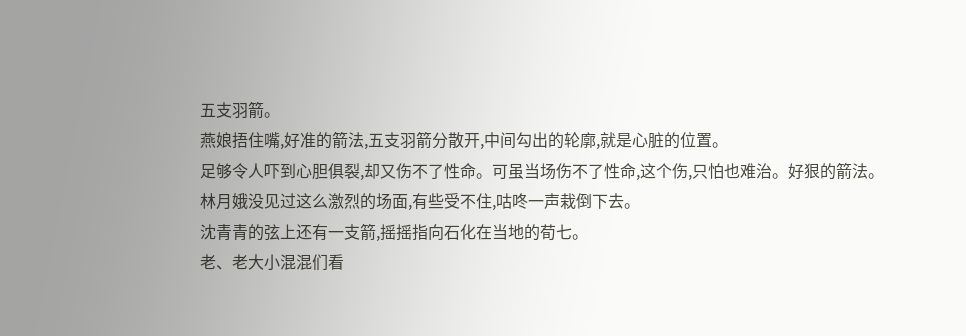五支羽箭。
燕娘捂住嘴,好准的箭法,五支羽箭分散开,中间勾出的轮廓,就是心脏的位置。
足够令人吓到心胆俱裂,却又伤不了性命。可虽当场伤不了性命,这个伤,只怕也难治。好狠的箭法。
林月娥没见过这么激烈的场面,有些受不住,咕咚一声栽倒下去。
沈青青的弦上还有一支箭,摇摇指向石化在当地的荀七。
老、老大小混混们看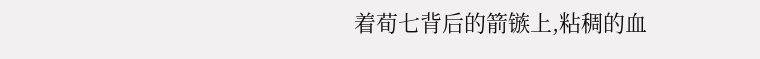着荀七背后的箭镞上,粘稠的血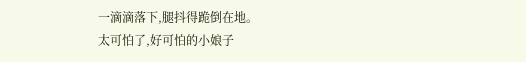一滴滴落下,腿抖得跪倒在地。
太可怕了,好可怕的小娘子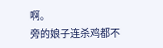啊。
旁的娘子连杀鸡都不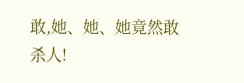敢,她、她、她竟然敢杀人!